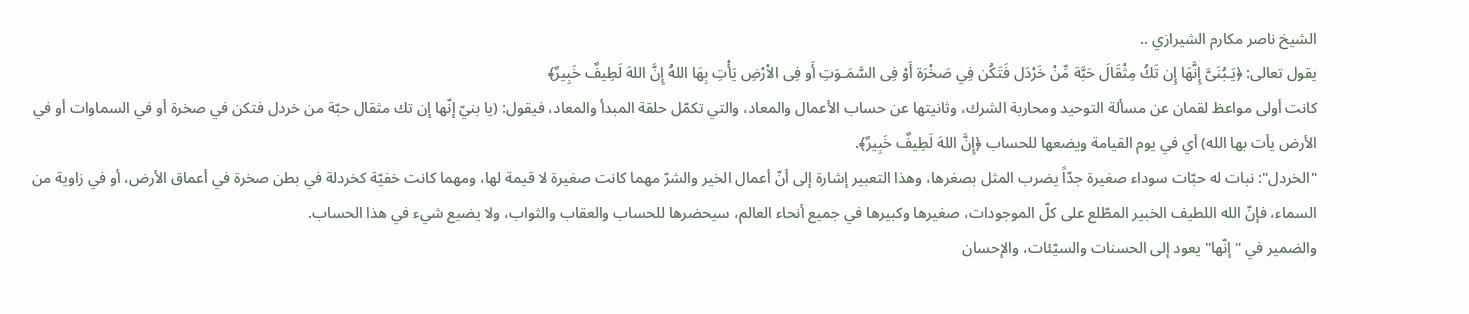الشيخ ناصر مكارم الشيرازي ..
يقول تعالى: ﴿يَـبُنَىَّ إِنَّهَا إِن تَكُ مِثْقَالَ حَبَّة مِّنْ خَرْدَل فَتَكُن فِي صَخْرَة أَوْ فِى السَّمَـوَتِ أَو فِى الاْرْضِ يَأْتِ بِهَا اللهُ إِنَّ اللهَ لَطِيفٌ خَبِيرٌ﴾
كانت أولى مواعظ لقمان عن مسألة التوحيد ومحاربة الشرك، وثانيتها عن حساب الأعمال والمعاد، والتي تكمّل حلقة المبدأ والمعاد، فيقول: (يا بنيّ إنّها إن تك مثقال حبّة من خردل فتكن في صخرة أو في السماوات أو في الأرض يأت بها الله) أي في يوم القيامة ويضعها للحساب ﴿إِنَّ اللهَ لَطِيفٌ خَبِيرٌ﴾.
"الخردل": نبات له حبّات سوداء صغيرة جدّاً يضرب المثل بصغرها، وهذا التعبير إشارة إلى أنّ أعمال الخير والشرّ مهما كانت صغيرة لا قيمة لها، ومهما كانت خفيّة كخردلة في بطن صخرة في أعماق الأرض، أو في زاوية من السماء، فإنّ الله اللطيف الخبير المطّلع على كلّ الموجودات، صغيرها وكبيرها في جميع أنحاء العالم، سيحضرها للحساب والعقاب والثواب، ولا يضيع شيء في هذا الحساب.
والضمير في "إنّها" يعود إلى الحسنات والسيّئات، والإحسان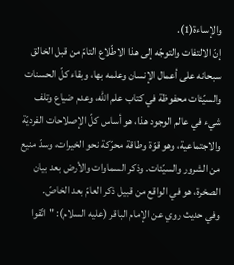والإساءة(1).
إنّ الالتفات والتوجّه إلى هذا الاطّلاع التامّ من قبل الخالق سبحانه على أعمال الإنسان وعلمه بها، وبقاء كلّ الحسنات والسيّئات محفوظة في كتاب علم الله، وعدم ضياع وتلف شيء في عالم الوجود هذا، هو أساس كلّ الإصلاحات الفرديّة والاجتماعية، وهو قوّة وطاقة محرّكة نحو الخيرات، وسدّ منيع من الشرور والسيّئات. وذكر السماوات والأرض بعد بيان الصخرة، هو في الواقع من قبيل ذكر العامّ بعد الخاصّ.
وفي حديث روي عن الإمام الباقر (عليه السلام): "اتّقوا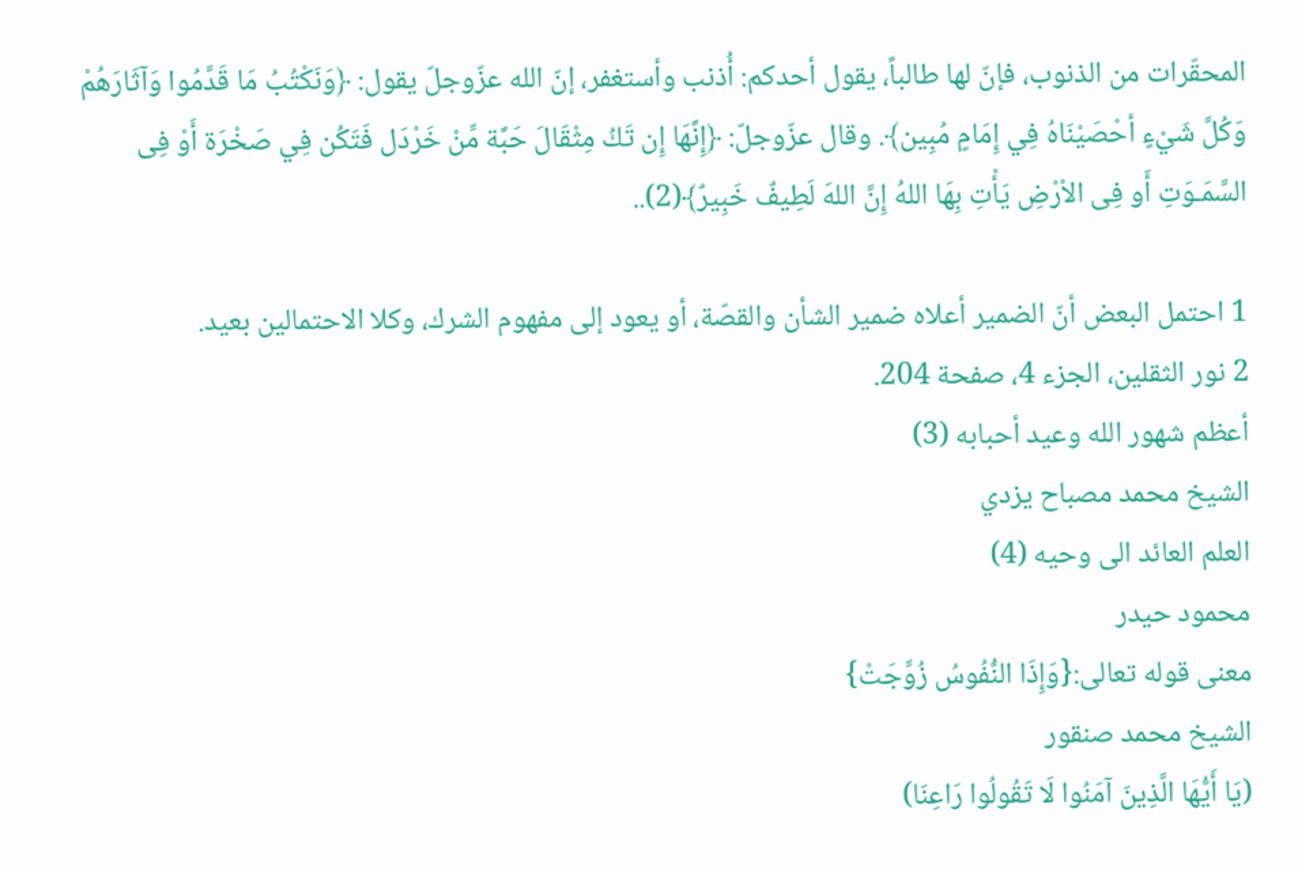المحقّرات من الذنوب، فإنّ لها طالباً، يقول أحدكم: أُذنب وأستغفر، إنّ الله عزّوجلّ يقول: ﴿وَنَكْتُبُ مَا قَدَّمُوا وَآثَارَهُمْ وَكُلَّ شَيْءٍ أحْصَيْنَاهُ فِي إِمَامٍ مُبِين﴾. وقال عزّوجلّ: ﴿إِنَّهَا إِن تَكُ مِثْقَالَ حَبَّة مِّنْ خَرْدَل فَتَكُن فِي صَخْرَة أَوْ فِى السَّمَـوَتِ أَو فِى الاْرْضِ يَأْتِ بِهَا اللهُ إِنَّ اللهَ لَطِيفٌ خَبِيرٌ﴾(2)..

1 احتمل البعض أنّ الضمير أعلاه ضمير الشأن والقصّة، أو يعود إلى مفهوم الشرك، وكلا الاحتمالين بعيد.
2 نور الثقلين، الجزء 4، صفحة 204.
أعظم شهور الله وعيد أحبابه (3)
الشيخ محمد مصباح يزدي
العلم العائد الى وحيه (4)
محمود حيدر
معنى قوله تعالى:{وَإِذَا النُّفُوسُ زُوِّجَتْ}
الشيخ محمد صنقور
(يَا أَيُّهَا الَّذِينَ آمَنُوا لَا تَقُولُوا رَاعِنَا)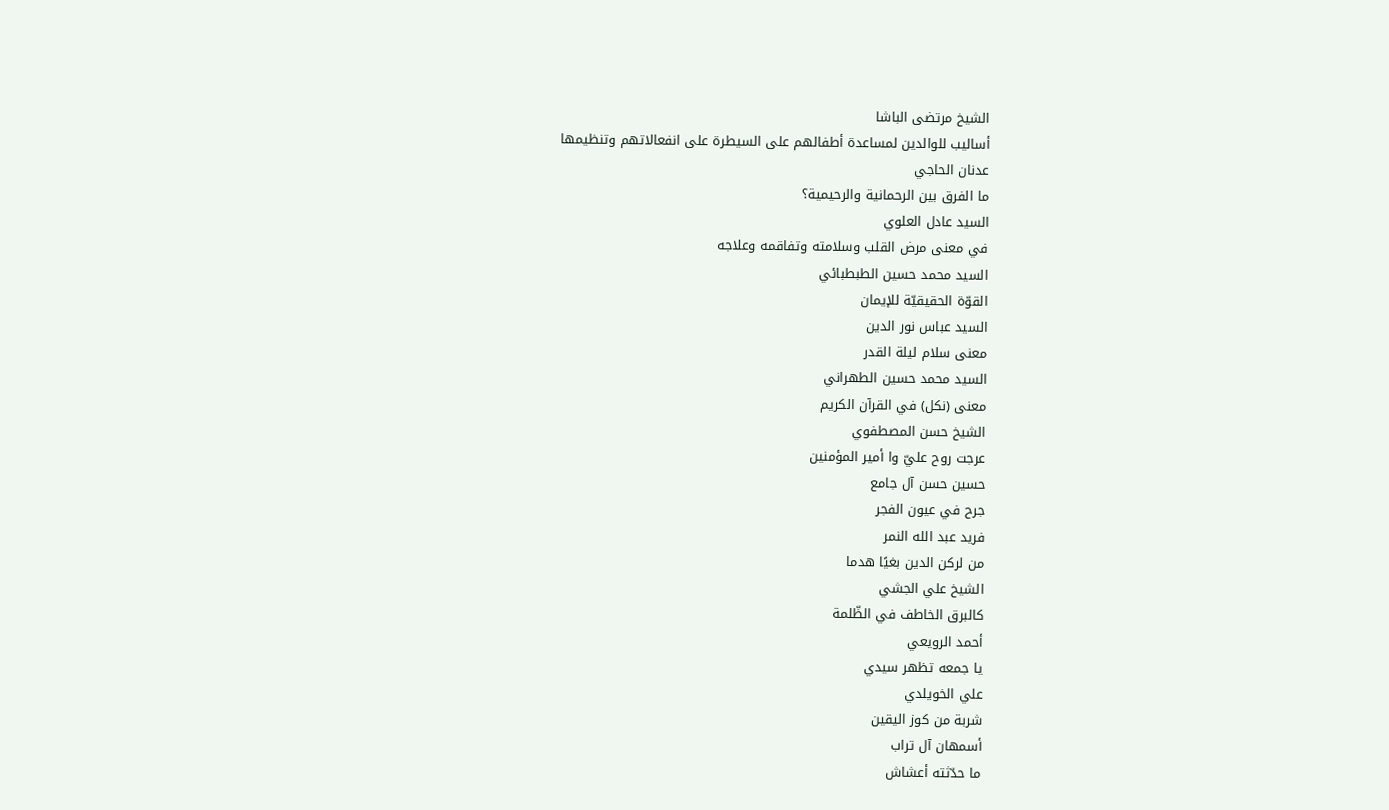الشيخ مرتضى الباشا
أساليب للوالدين لمساعدة أطفالهم على السيطرة على انفعالاتهم وتنظيمها
عدنان الحاجي
ما الفرق بين الرحمانية والرحيمية؟
السيد عادل العلوي
في معنى مرض القلب وسلامته وتفاقمه وعلاجه
السيد محمد حسين الطبطبائي
القوّة الحقيقيّة للإيمان
السيد عباس نور الدين
معنى سلام ليلة القدر
السيد محمد حسين الطهراني
معنى (نكل) في القرآن الكريم
الشيخ حسن المصطفوي
عرجت روح عليّ وا أمير المؤمنين
حسين حسن آل جامع
جرح في عيون الفجر
فريد عبد الله النمر
من لركن الدين بغيًا هدما
الشيخ علي الجشي
كالبرق الخاطف في الظّلمة
أحمد الرويعي
يا جمعه تظهر سيدي
علي الخويلدي
شربة من كوز اليقين
أسمهان آل تراب
ما حدّثته أعشاش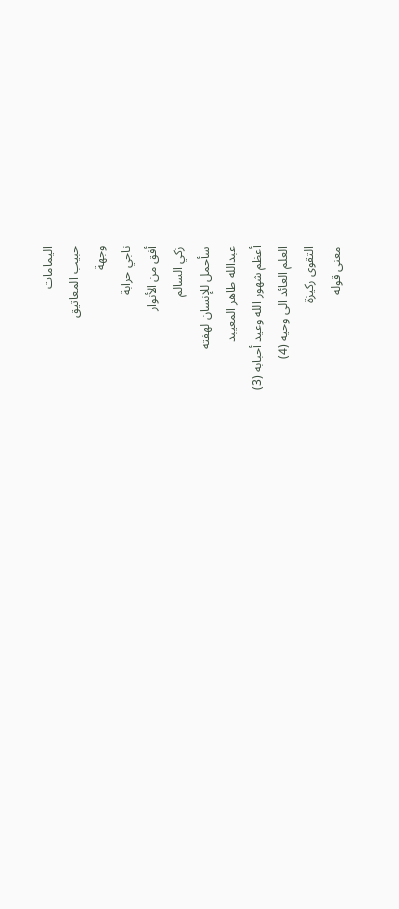اليمامات
حبيب المعاتيق
وجهة
ناجي حرابة
أفق من الأنوار
زكي السالم
سأحمل للإنسان لهفته
عبدالله طاهر المعيبد
أعظم شهور الله وعيد أحبابه (3)
العلم العائد الى وحيه (4)
التقوى ركيزة
معنى قوله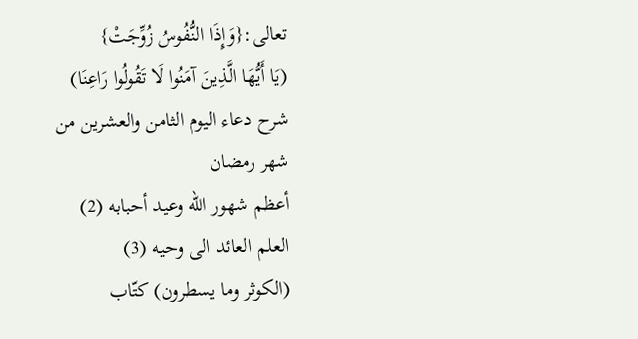تعالى:{وَإِذَا النُّفُوسُ زُوِّجَتْ}
(يَا أَيُّهَا الَّذِينَ آمَنُوا لَا تَقُولُوا رَاعِنَا)
شرح دعاء اليوم الثامن والعشرين من شهر رمضان
أعظم شهور الله وعيد أحبابه (2)
العلم العائد الى وحيه (3)
(الكوثر وما يسطرون) كتّاب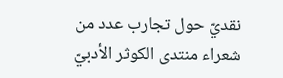نقديّ حول تجارب عدد من شعراء منتدى الكوثر الأدبيّ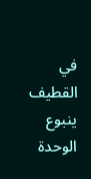في القطيف
ينبوع الوحدة